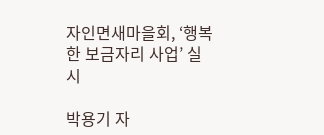자인면새마을회, ‘행복한 보금자리 사업’ 실시

박용기 자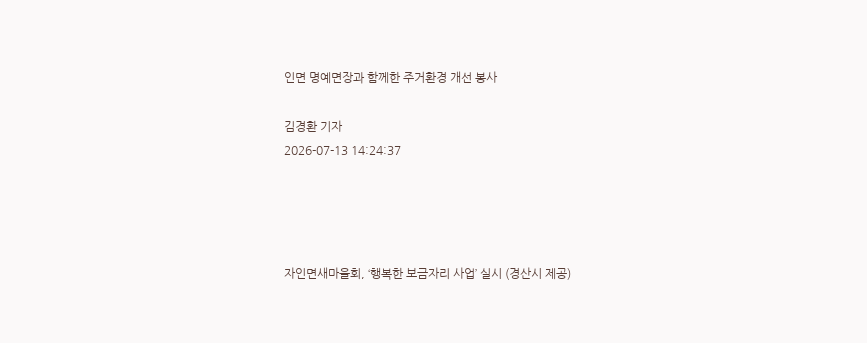인면 명예면장과 함께한 주거환경 개선 봉사

김경환 기자
2026-07-13 14:24:37




자인면새마을회, ‘행복한 보금자리 사업’ 실시 (경산시 제공)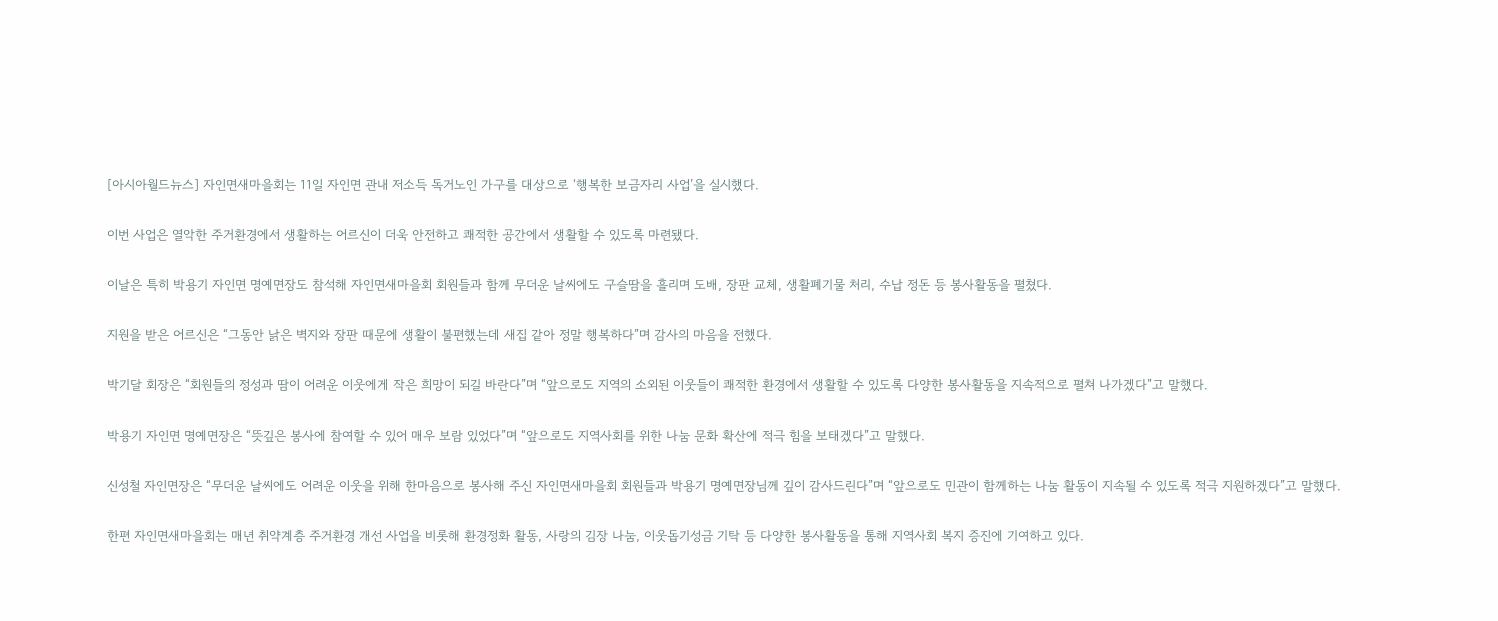[아시아월드뉴스] 자인면새마을회는 11일 자인면 관내 저소득 독거노인 가구를 대상으로 ‘행복한 보금자리 사업’을 실시했다.

이번 사업은 열악한 주거환경에서 생활하는 어르신이 더욱 안전하고 쾌적한 공간에서 생활할 수 있도록 마련됐다.

이날은 특히 박용기 자인면 명예면장도 참석해 자인면새마을회 회원들과 함께 무더운 날씨에도 구슬땀을 흘리며 도배, 장판 교체, 생활폐기물 처리, 수납 정돈 등 봉사활동을 펼쳤다.

지원을 받은 어르신은 “그동안 낡은 벽지와 장판 때문에 생활이 불편했는데 새집 같아 정말 행복하다”며 감사의 마음을 전했다.

박기달 회장은 “회원들의 정성과 땀이 어려운 이웃에게 작은 희망이 되길 바란다”며 “앞으로도 지역의 소외된 이웃들이 쾌적한 환경에서 생활할 수 있도록 다양한 봉사활동을 지속적으로 펼쳐 나가겠다”고 말했다.

박용기 자인면 명예면장은 “뜻깊은 봉사에 참여할 수 있어 매우 보람 있었다”며 “앞으로도 지역사회를 위한 나눔 문화 확산에 적극 힘을 보태겠다”고 말했다.

신성철 자인면장은 “무더운 날씨에도 어려운 이웃을 위해 한마음으로 봉사해 주신 자인면새마을회 회원들과 박용기 명예면장님께 깊이 감사드린다”며 “앞으로도 민관이 함께하는 나눔 활동이 지속될 수 있도록 적극 지원하겠다”고 말했다.

한편 자인면새마을회는 매년 취약계층 주거환경 개선 사업을 비롯해 환경정화 활동, 사랑의 김장 나눔, 이웃돕기성금 기탁 등 다양한 봉사활동을 통해 지역사회 복지 증진에 기여하고 있다.